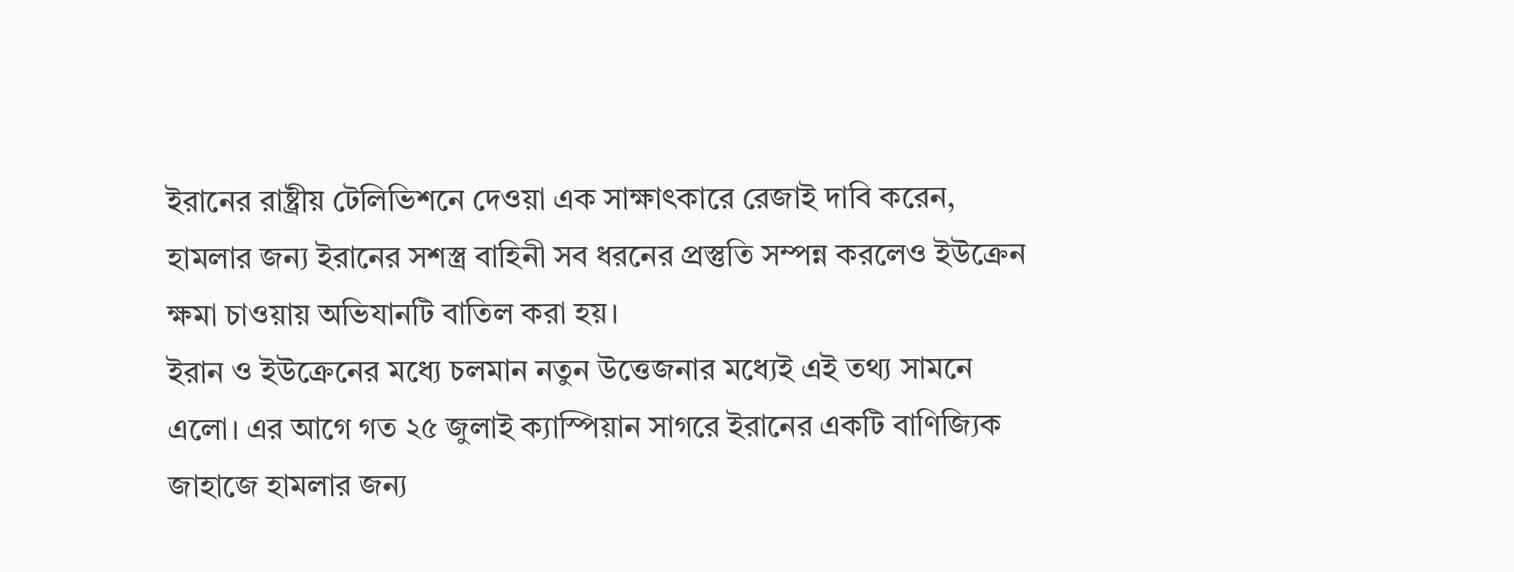ইরানের রাষ্ট্রীয় টেলিভিশনে দেওয়া এক সাক্ষাৎকারে রেজাই দাবি করেন, হামলার জন্য ইরানের সশস্ত্র বাহিনী সব ধরনের প্রস্তুতি সম্পন্ন করলেও ইউক্রেন ক্ষমা চাওয়ায় অভিযানটি বাতিল করা হয়।
ইরান ও ইউক্রেনের মধ্যে চলমান নতুন উত্তেজনার মধ্যেই এই তথ্য সামনে এলো। এর আগে গত ২৫ জুলাই ক্যাস্পিয়ান সাগরে ইরানের একটি বাণিজ্যিক জাহাজে হামলার জন্য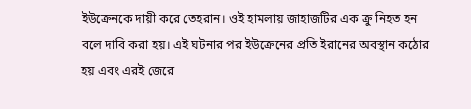ইউক্রেনকে দায়ী করে তেহরান। ওই হামলায় জাহাজটির এক ক্রু নিহত হন বলে দাবি করা হয়। এই ঘটনার পর ইউক্রেনের প্রতি ইরানের অবস্থান কঠোর হয় এবং এরই জেরে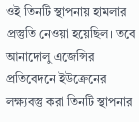ওই তিনটি স্থাপনায় হামলার প্রস্তুতি নেওয়া হয়েছিল। তবে আনাদোলু এজেন্সির প্রতিবেদনে ইউক্রেনের লক্ষ্যবস্তু করা তিনটি স্থাপনার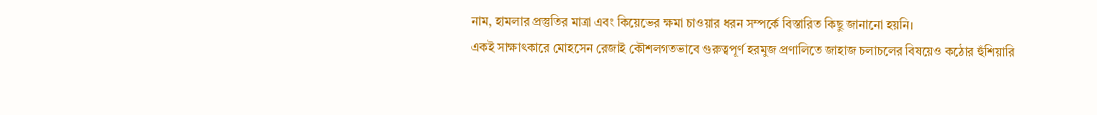নাম, হামলার প্রস্তুতির মাত্রা এবং কিয়েভের ক্ষমা চাওয়ার ধরন সম্পর্কে বিস্তারিত কিছু জানানো হয়নি।
একই সাক্ষাৎকারে মোহসেন রেজাই কৌশলগতভাবে গুরুত্বপূর্ণ হরমুজ প্রণালিতে জাহাজ চলাচলের বিষয়েও কঠোর হুঁশিয়ারি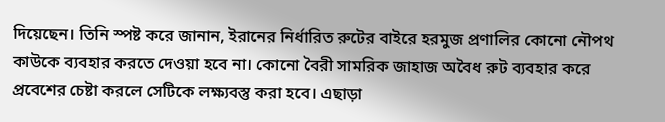দিয়েছেন। তিনি স্পষ্ট করে জানান, ইরানের নির্ধারিত রুটের বাইরে হরমুজ প্রণালির কোনো নৌপথ কাউকে ব্যবহার করতে দেওয়া হবে না। কোনো বৈরী সামরিক জাহাজ অবৈধ রুট ব্যবহার করে প্রবেশের চেষ্টা করলে সেটিকে লক্ষ্যবস্তু করা হবে। এছাড়া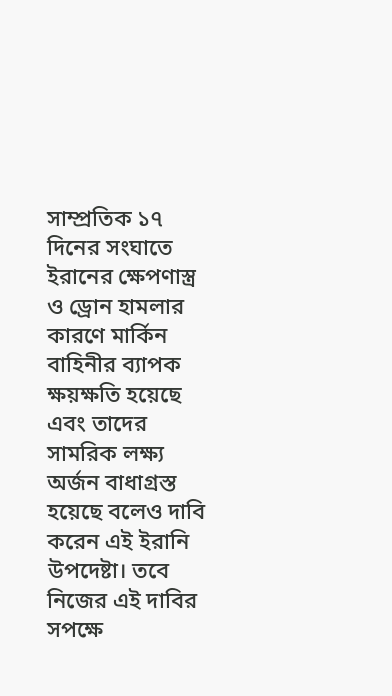সাম্প্রতিক ১৭ দিনের সংঘাতে ইরানের ক্ষেপণাস্ত্র ও ড্রোন হামলার কারণে মার্কিন বাহিনীর ব্যাপক ক্ষয়ক্ষতি হয়েছে এবং তাদের সামরিক লক্ষ্য অর্জন বাধাগ্রস্ত হয়েছে বলেও দাবি করেন এই ইরানি উপদেষ্টা। তবে নিজের এই দাবির সপক্ষে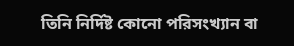তিনি নির্দিষ্ট কোনো পরিসংখ্যান বা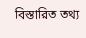বিস্তারিত তথ্য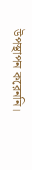উপস্থাপন করেননি।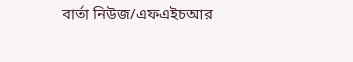বার্তা নিউজ/এফএইচআর